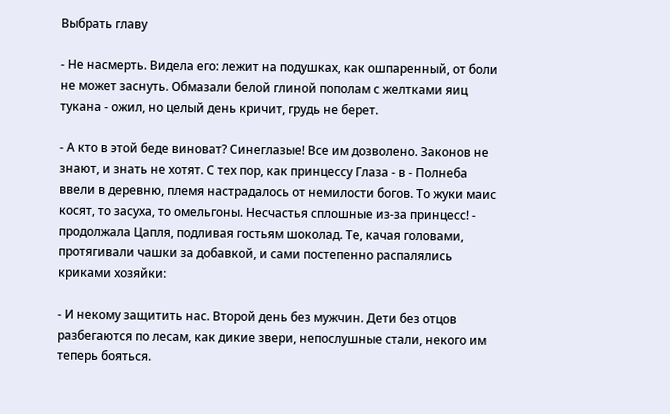Выбрать главу

- Не насмерть. Видела его: лежит на подушках, как ошпаренный, от боли не может заснуть. Обмазали белой глиной пополам с желтками яиц тукана - ожил, но целый день кричит, грудь не берет.

- А кто в этой беде виноват? Синеглазые! Все им дозволено. Законов не знают, и знать не хотят. С тех пор, как принцессу Глаза - в - Полнеба ввели в деревню, племя настрадалось от немилости богов. То жуки маис косят, то засуха, то омельгоны. Несчастья сплошные из-за принцесс! - продолжала Цапля, подливая гостьям шоколад. Те, качая головами, протягивали чашки за добавкой, и сами постепенно распалялись криками хозяйки:

- И некому защитить нас. Второй день без мужчин. Дети без отцов разбегаются по лесам, как дикие звери, непослушные стали, некого им теперь бояться.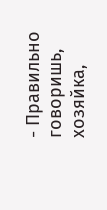- Правильно говоришь, хозяйка,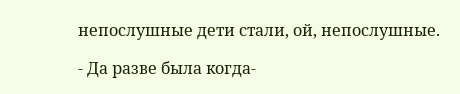непослушные дети стали, ой, непослушные.

- Да разве была когда-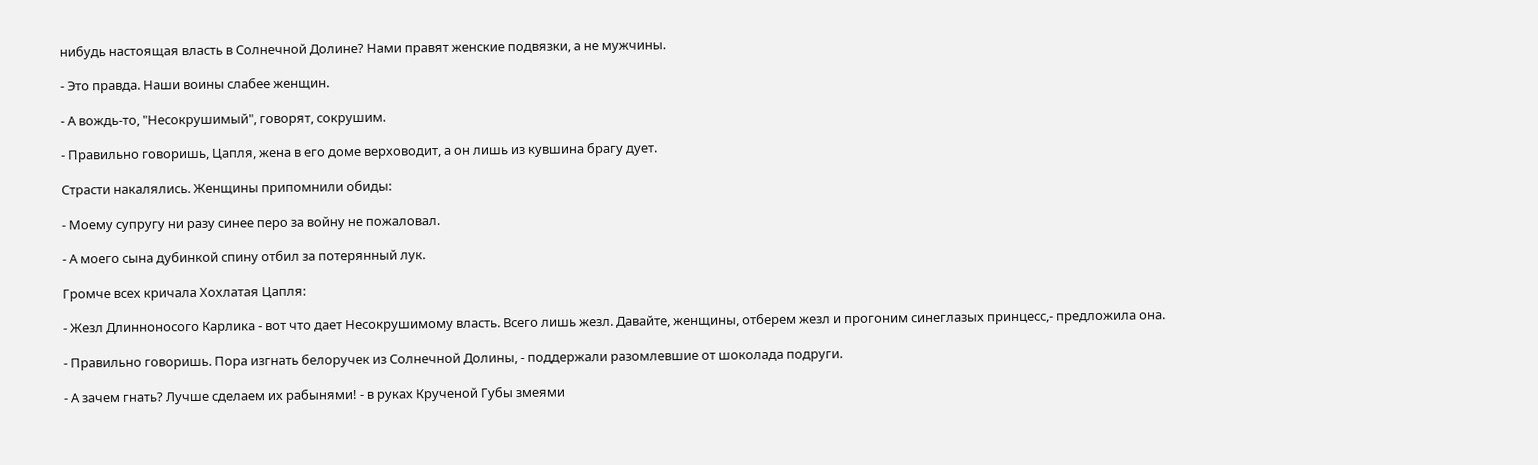нибудь настоящая власть в Солнечной Долине? Нами правят женские подвязки, а не мужчины.

- Это правда. Наши воины слабее женщин.

- А вождь-то, "Несокрушимый", говорят, сокрушим.

- Правильно говоришь, Цапля, жена в его доме верховодит, а он лишь из кувшина брагу дует.

Страсти накалялись. Женщины припомнили обиды:

- Моему супругу ни разу синее перо за войну не пожаловал.

- А моего сына дубинкой спину отбил за потерянный лук.

Громче всех кричала Хохлатая Цапля:

- Жезл Длинноносого Карлика - вот что дает Несокрушимому власть. Всего лишь жезл. Давайте, женщины, отберем жезл и прогоним синеглазых принцесс,- предложила она.

- Правильно говоришь. Пора изгнать белоручек из Солнечной Долины, - поддержали разомлевшие от шоколада подруги.

- А зачем гнать? Лучше сделаем их рабынями! - в руках Крученой Губы змеями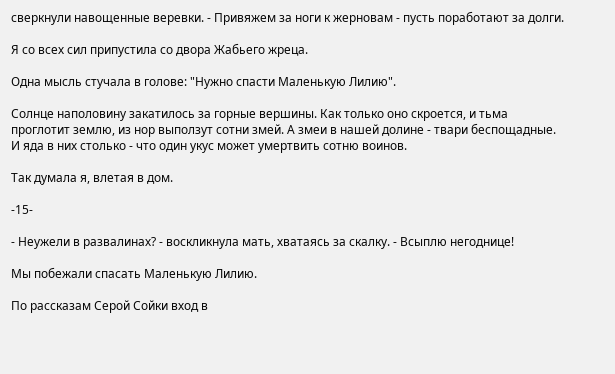сверкнули навощенные веревки. - Привяжем за ноги к жерновам - пусть поработают за долги.

Я со всех сил припустила со двора Жабьего жреца.

Одна мысль стучала в голове: "Нужно спасти Маленькую Лилию".

Солнце наполовину закатилось за горные вершины. Как только оно скроется, и тьма проглотит землю, из нор выползут сотни змей. А змеи в нашей долине - твари беспощадные. И яда в них столько - что один укус может умертвить сотню воинов.

Так думала я, влетая в дом.

-15-

- Неужели в развалинах? - воскликнула мать, хватаясь за скалку. - Всыплю негоднице!

Мы побежали спасать Маленькую Лилию.

По рассказам Серой Сойки вход в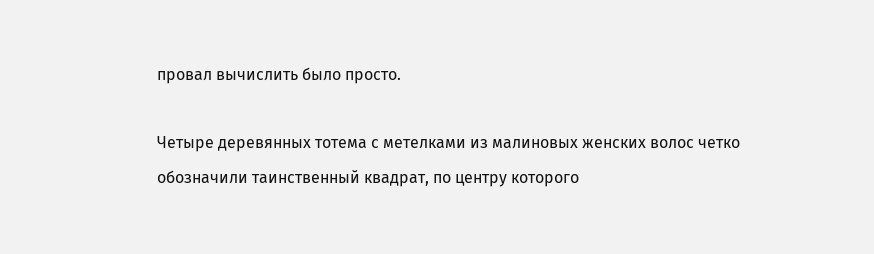провал вычислить было просто.

Четыре деревянных тотема с метелками из малиновых женских волос четко обозначили таинственный квадрат, по центру которого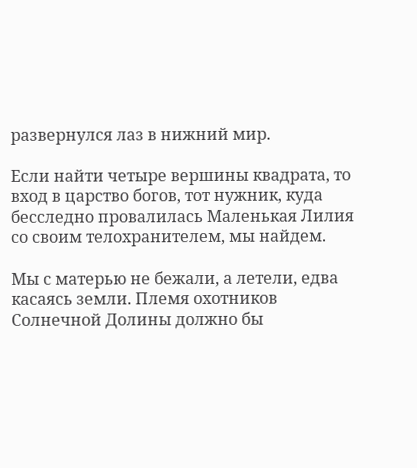развернулся лаз в нижний мир.

Если найти четыре вершины квадрата, то вход в царство богов, тот нужник, куда бесследно провалилась Маленькая Лилия со своим телохранителем, мы найдем.

Мы с матерью не бежали, а летели, едва касаясь земли. Племя охотников Солнечной Долины должно бы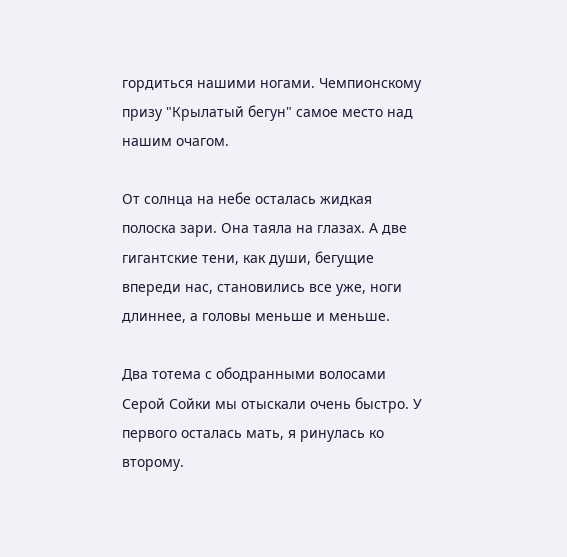гордиться нашими ногами. Чемпионскому призу "Крылатый бегун" самое место над нашим очагом.

От солнца на небе осталась жидкая полоска зари. Она таяла на глазах. А две гигантские тени, как души, бегущие впереди нас, становились все уже, ноги длиннее, а головы меньше и меньше.

Два тотема с ободранными волосами Серой Сойки мы отыскали очень быстро. У первого осталась мать, я ринулась ко второму.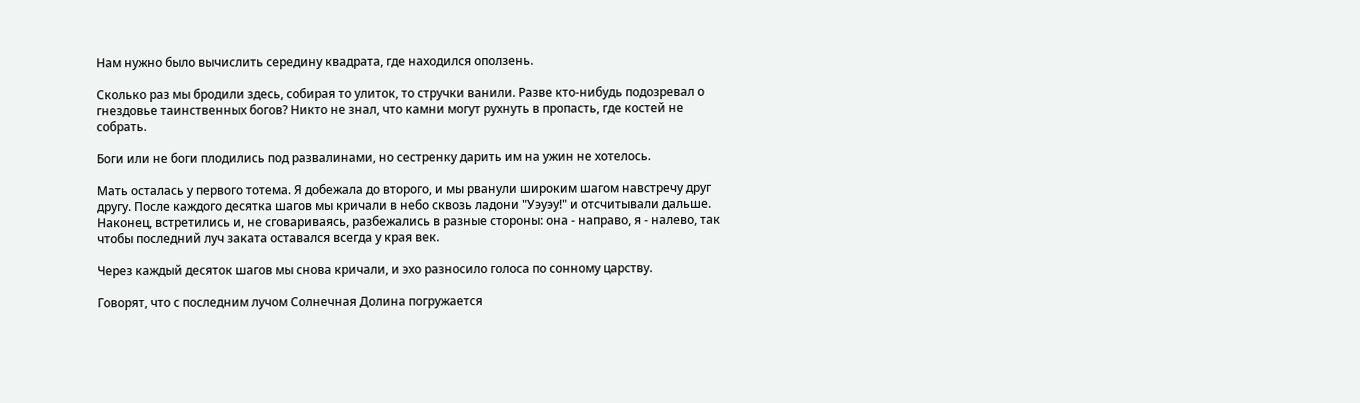Нам нужно было вычислить середину квадрата, где находился оползень.

Сколько раз мы бродили здесь, собирая то улиток, то стручки ванили. Разве кто-нибудь подозревал о гнездовье таинственных богов? Никто не знал, что камни могут рухнуть в пропасть, где костей не собрать.

Боги или не боги плодились под развалинами, но сестренку дарить им на ужин не хотелось.

Мать осталась у первого тотема. Я добежала до второго, и мы рванули широким шагом навстречу друг другу. После каждого десятка шагов мы кричали в небо сквозь ладони "Уэуэу!" и отсчитывали дальше. Наконец, встретились и, не сговариваясь, разбежались в разные стороны: она - направо, я - налево, так чтобы последний луч заката оставался всегда у края век.

Через каждый десяток шагов мы снова кричали, и эхо разносило голоса по сонному царству.

Говорят, что с последним лучом Солнечная Долина погружается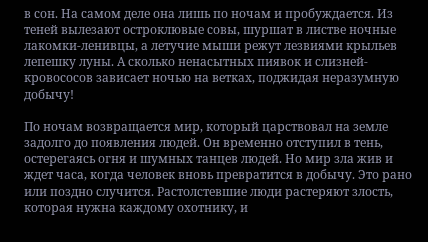в сон. На самом деле она лишь по ночам и пробуждается. Из теней вылезают остроклювые совы, шуршат в листве ночные лакомки-ленивцы, а летучие мыши режут лезвиями крыльев лепешку луны. А сколько ненасытных пиявок и слизней-кровососов зависает ночью на ветках, поджидая неразумную добычу!

По ночам возвращается мир, который царствовал на земле задолго до появления людей. Он временно отступил в тень, остерегаясь огня и шумных танцев людей. Но мир зла жив и ждет часа, когда человек вновь превратится в добычу. Это рано или поздно случится. Растолстевшие люди растеряют злость, которая нужна каждому охотнику, и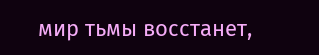мир тьмы восстанет,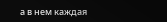а в нем каждая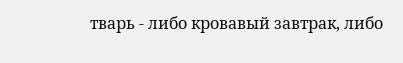тварь - либо кровавый завтрак, либо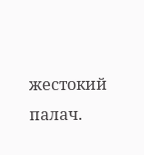жестокий палач.